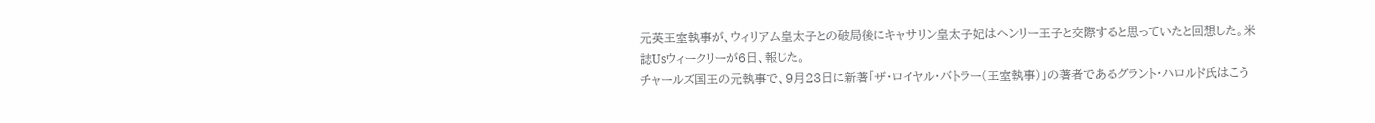元英王室執事が、ウィリアム皇太子との破局後にキャサリン皇太子妃はヘンリー王子と交際すると思っていたと回想した。米誌Usウィークリーが6日、報じた。
チャールズ国王の元執事で、9月23日に新著「ザ・ロイヤル・バトラー(王室執事)」の著者であるグラント・ハロルド氏はこう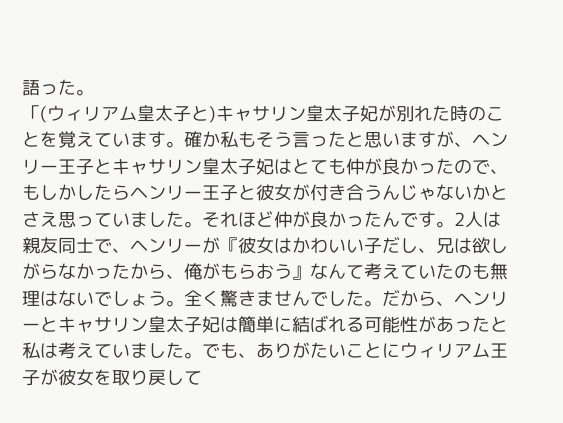語った。
「(ウィリアム皇太子と)キャサリン皇太子妃が別れた時のことを覚えています。確か私もそう言ったと思いますが、ヘンリー王子とキャサリン皇太子妃はとても仲が良かったので、もしかしたらヘンリー王子と彼女が付き合うんじゃないかとさえ思っていました。それほど仲が良かったんです。2人は親友同士で、ヘンリーが『彼女はかわいい子だし、兄は欲しがらなかったから、俺がもらおう』なんて考えていたのも無理はないでしょう。全く驚きませんでした。だから、ヘンリーとキャサリン皇太子妃は簡単に結ばれる可能性があったと私は考えていました。でも、ありがたいことにウィリアム王子が彼女を取り戻して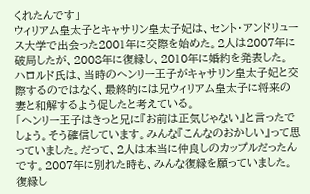くれたんです」
ウィリアム皇太子とキャサリン皇太子妃は、セント・アンドリュース大学で出会った2001年に交際を始めた。2人は2007年に破局したが、2008年に復縁し、2010年に婚約を発表した。
ハロルド氏は、当時のヘンリー王子がキャサリン皇太子妃と交際するのではなく、最終的には兄ウィリアム皇太子に将来の妻と和解するよう促したと考えている。
「ヘンリー王子はきっと兄に『お前は正気じゃない』と言ったでしょう。そう確信しています。みんな『こんなのおかしい』って思っていました。だって、2人は本当に仲良しのカップルだったんです。2007年に別れた時も、みんな復縁を願っていました。復縁し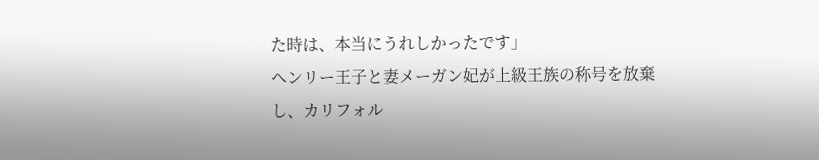た時は、本当にうれしかったです」
ヘンリー王子と妻メーガン妃が上級王族の称号を放棄し、カリフォル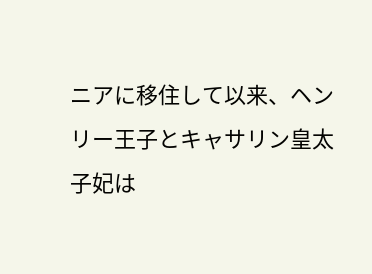ニアに移住して以来、ヘンリー王子とキャサリン皇太子妃は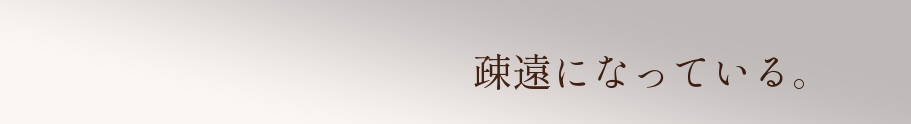疎遠になっている。